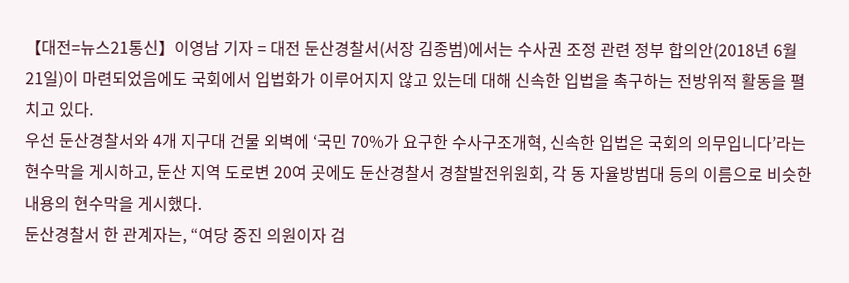【대전=뉴스21통신】이영남 기자 = 대전 둔산경찰서(서장 김종범)에서는 수사권 조정 관련 정부 합의안(2018년 6월 21일)이 마련되었음에도 국회에서 입법화가 이루어지지 않고 있는데 대해 신속한 입법을 촉구하는 전방위적 활동을 펼치고 있다.
우선 둔산경찰서와 4개 지구대 건물 외벽에 ‘국민 70%가 요구한 수사구조개혁, 신속한 입법은 국회의 의무입니다’라는 현수막을 게시하고, 둔산 지역 도로변 20여 곳에도 둔산경찰서 경찰발전위원회, 각 동 자율방범대 등의 이름으로 비슷한 내용의 현수막을 게시했다.
둔산경찰서 한 관계자는, “여당 중진 의원이자 검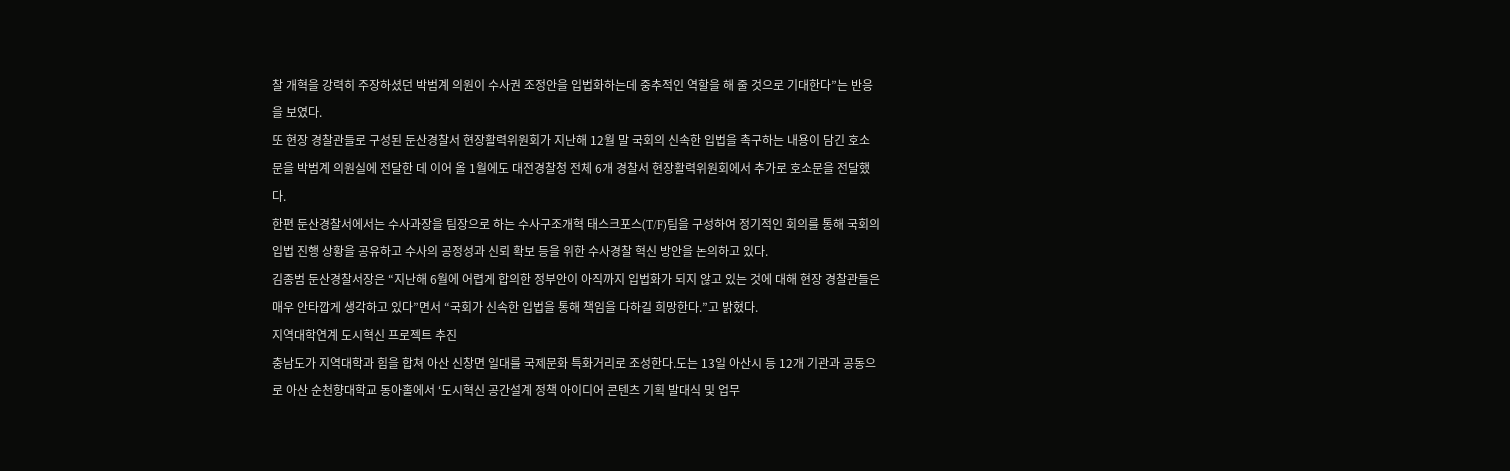찰 개혁을 강력히 주장하셨던 박범계 의원이 수사권 조정안을 입법화하는데 중추적인 역할을 해 줄 것으로 기대한다”는 반응을 보였다.
또 현장 경찰관들로 구성된 둔산경찰서 현장활력위원회가 지난해 12월 말 국회의 신속한 입법을 촉구하는 내용이 담긴 호소문을 박범계 의원실에 전달한 데 이어 올 1월에도 대전경찰청 전체 6개 경찰서 현장활력위원회에서 추가로 호소문을 전달했다.
한편 둔산경찰서에서는 수사과장을 팀장으로 하는 수사구조개혁 태스크포스(T/F)팀을 구성하여 정기적인 회의를 통해 국회의 입법 진행 상황을 공유하고 수사의 공정성과 신뢰 확보 등을 위한 수사경찰 혁신 방안을 논의하고 있다.
김종범 둔산경찰서장은 “지난해 6월에 어렵게 합의한 정부안이 아직까지 입법화가 되지 않고 있는 것에 대해 현장 경찰관들은 매우 안타깝게 생각하고 있다”면서 “국회가 신속한 입법을 통해 책임을 다하길 희망한다.”고 밝혔다.
지역대학연계 도시혁신 프로젝트 추진
충남도가 지역대학과 힘을 합쳐 아산 신창면 일대를 국제문화 특화거리로 조성한다.도는 13일 아산시 등 12개 기관과 공동으로 아산 순천향대학교 동아홀에서 ‘도시혁신 공간설계 정책 아이디어 콘텐츠 기획 발대식 및 업무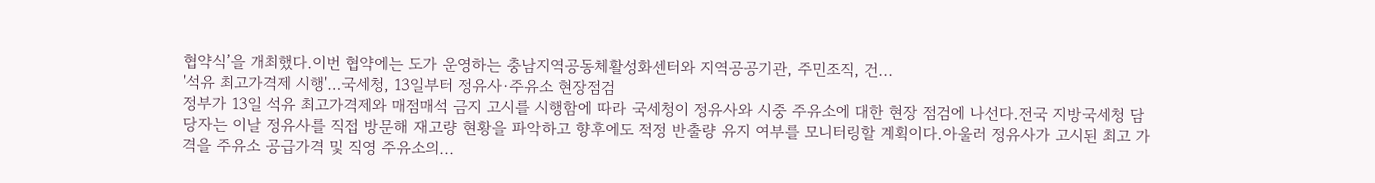협약식’을 개최했다.이번 협약에는 도가 운영하는 충남지역공동체활성화센터와 지역공공기관, 주민조직, 건...
'석유 최고가격제 시행'…국세청, 13일부터 정유사·주유소 현장점검
정부가 13일 석유 최고가격제와 매점매석 금지 고시를 시행함에 따라 국세청이 정유사와 시중 주유소에 대한 현장 점검에 나선다.전국 지방국세청 담당자는 이날 정유사를 직접 방문해 재고량 현황을 파악하고 향후에도 적정 반출량 유지 여부를 모니터링할 계획이다.아울러 정유사가 고시된 최고 가격을 주유소 공급가격 및 직영 주유소의...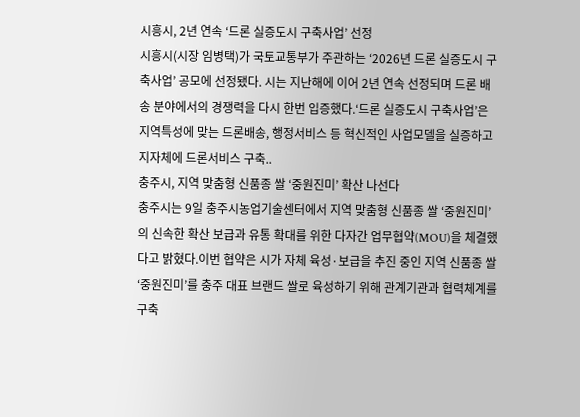시흥시, 2년 연속 ‘드론 실증도시 구축사업’ 선정
시흥시(시장 임병택)가 국토교통부가 주관하는 ‘2026년 드론 실증도시 구축사업’ 공모에 선정됐다. 시는 지난해에 이어 2년 연속 선정되며 드론 배송 분야에서의 경쟁력을 다시 한번 입증했다.‘드론 실증도시 구축사업’은 지역특성에 맞는 드론배송, 행정서비스 등 혁신적인 사업모델을 실증하고 지자체에 드론서비스 구축..
충주시, 지역 맞춤형 신품종 쌀 ‘중원진미’ 확산 나선다
충주시는 9일 충주시농업기술센터에서 지역 맞춤형 신품종 쌀 ‘중원진미’의 신속한 확산 보급과 유통 확대를 위한 다자간 업무협약(MOU)을 체결했다고 밝혔다.이번 협약은 시가 자체 육성·보급을 추진 중인 지역 신품종 쌀 ‘중원진미’를 충주 대표 브랜드 쌀로 육성하기 위해 관계기관과 협력체계를 구축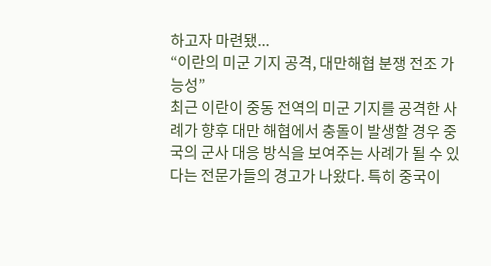하고자 마련됐...
“이란의 미군 기지 공격, 대만해협 분쟁 전조 가능성”
최근 이란이 중동 전역의 미군 기지를 공격한 사례가 향후 대만 해협에서 충돌이 발생할 경우 중국의 군사 대응 방식을 보여주는 사례가 될 수 있다는 전문가들의 경고가 나왔다. 특히 중국이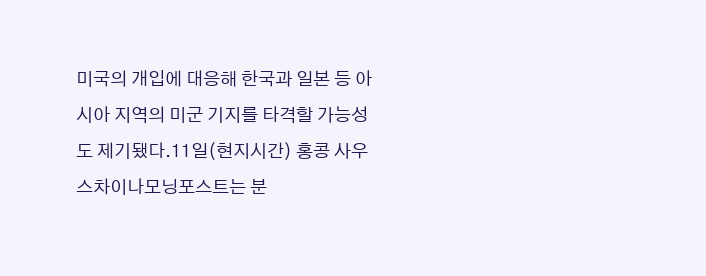미국의 개입에 대응해 한국과 일본 등 아시아 지역의 미군 기지를 타격할 가능성도 제기됐다.11일(현지시간) 홍콩 사우스차이나모닝포스트는 분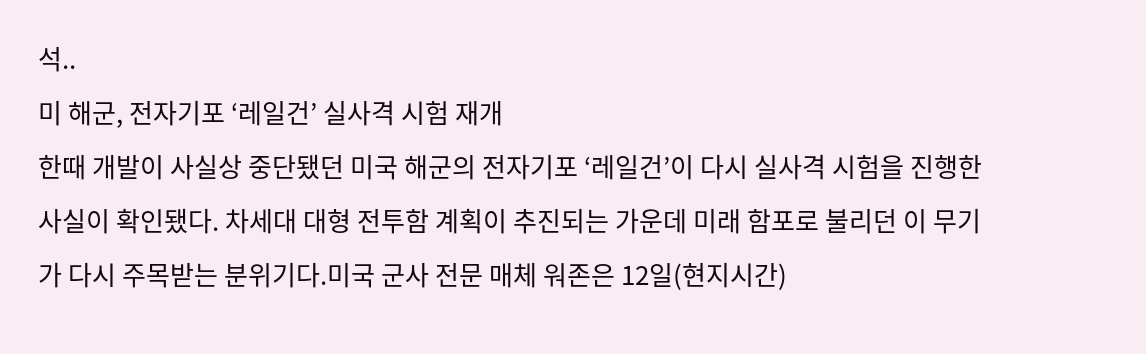석..
미 해군, 전자기포 ‘레일건’ 실사격 시험 재개
한때 개발이 사실상 중단됐던 미국 해군의 전자기포 ‘레일건’이 다시 실사격 시험을 진행한 사실이 확인됐다. 차세대 대형 전투함 계획이 추진되는 가운데 미래 함포로 불리던 이 무기가 다시 주목받는 분위기다.미국 군사 전문 매체 워존은 12일(현지시간)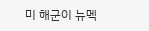미 해군이 뉴멕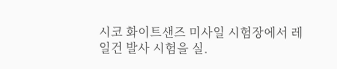시코 화이트샌즈 미사일 시험장에서 레일건 발사 시험을 실.